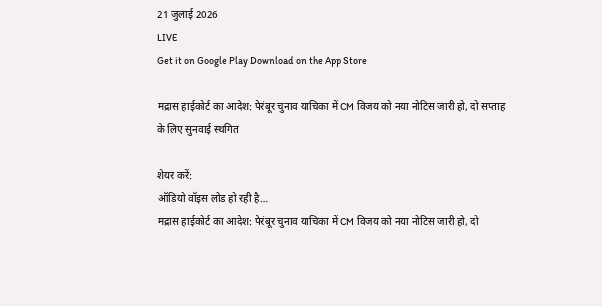21 जुलाई 2026
LIVE
Get it on Google Play Download on the App Store

मद्रास हाईकोर्ट का आदेश: पेरंबूर चुनाव याचिका में CM विजय को नया नोटिस जारी हो, दो सप्ताह के लिए सुनवाई स्थगित

शेयर करें:
ऑडियो वॉइस लोड हो रही है…
मद्रास हाईकोर्ट का आदेश: पेरंबूर चुनाव याचिका में CM विजय को नया नोटिस जारी हो, दो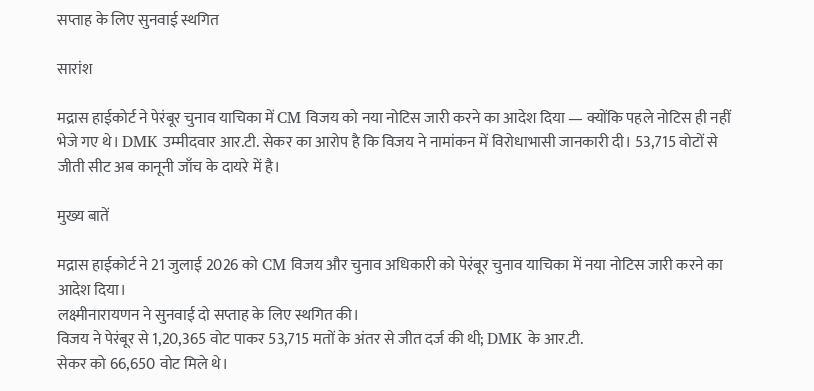सप्ताह के लिए सुनवाई स्थगित

सारांश

मद्रास हाईकोर्ट ने पेरंबूर चुनाव याचिका में CM विजय को नया नोटिस जारी करने का आदेश दिया — क्योंकि पहले नोटिस ही नहीं भेजे गए थे। DMK उम्मीदवार आर.टी. सेकर का आरोप है कि विजय ने नामांकन में विरोधाभासी जानकारी दी। 53,715 वोटों से जीती सीट अब कानूनी जाँच के दायरे में है।

मुख्य बातें

मद्रास हाईकोर्ट ने 21 जुलाई 2026 को CM विजय और चुनाव अधिकारी को पेरंबूर चुनाव याचिका में नया नोटिस जारी करने का आदेश दिया।
लक्ष्मीनारायणन ने सुनवाई दो सप्ताह के लिए स्थगित की।
विजय ने पेरंबूर से 1,20,365 वोट पाकर 53,715 मतों के अंतर से जीत दर्ज की थी; DMK के आर.टी.
सेकर को 66,650 वोट मिले थे।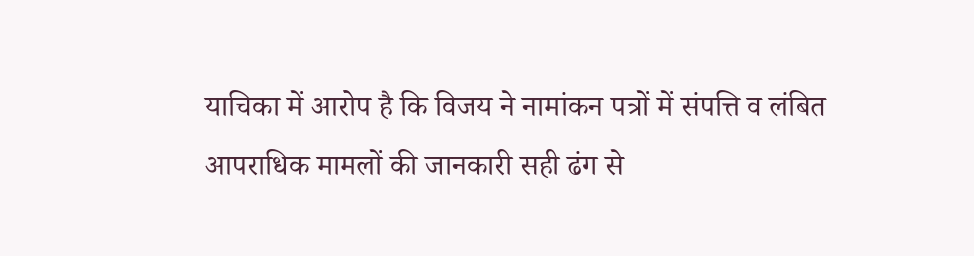याचिका में आरोप है कि विजय ने नामांकन पत्रों में संपत्ति व लंबित आपराधिक मामलों की जानकारी सही ढंग से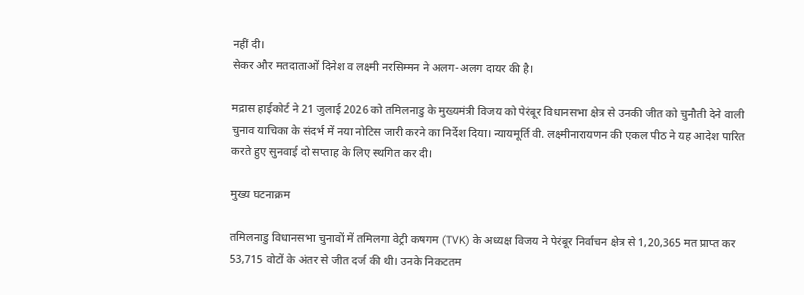नहीं दी।
सेकर और मतदाताओं दिनेश व लक्ष्मी नरसिम्मन ने अलग-अलग दायर की है।

मद्रास हाईकोर्ट ने 21 जुलाई 2026 को तमिलनाडु के मुख्यमंत्री विजय को पेरंबूर विधानसभा क्षेत्र से उनकी जीत को चुनौती देने वाली चुनाव याचिका के संदर्भ में नया नोटिस जारी करने का निर्देश दिया। न्यायमूर्ति वी. लक्ष्मीनारायणन की एकल पीठ ने यह आदेश पारित करते हुए सुनवाई दो सप्ताह के लिए स्थगित कर दी।

मुख्य घटनाक्रम

तमिलनाडु विधानसभा चुनावों में तमिलगा वेट्री कषगम (TVK) के अध्यक्ष विजय ने पेरंबूर निर्वाचन क्षेत्र से 1,20,365 मत प्राप्त कर 53,715 वोटों के अंतर से जीत दर्ज की थी। उनके निकटतम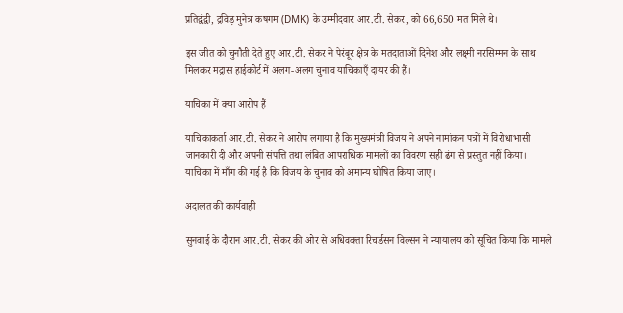प्रतिद्वंद्वी, द्रविड़ मुनेत्र कषगम (DMK) के उम्मीदवार आर.टी. सेकर, को 66,650 मत मिले थे।

इस जीत को चुनौती देते हुए आर.टी. सेकर ने पेरंबूर क्षेत्र के मतदाताओं दिनेश और लक्ष्मी नरसिम्मन के साथ मिलकर मद्रास हाईकोर्ट में अलग-अलग चुनाव याचिकाएँ दायर की हैं।

याचिका में क्या आरोप हैं

याचिकाकर्ता आर.टी. सेकर ने आरोप लगाया है कि मुख्यमंत्री विजय ने अपने नामांकन पत्रों में विरोधाभासी जानकारी दी और अपनी संपत्ति तथा लंबित आपराधिक मामलों का विवरण सही ढंग से प्रस्तुत नहीं किया। याचिका में माँग की गई है कि विजय के चुनाव को अमान्य घोषित किया जाए।

अदालत की कार्यवाही

सुनवाई के दौरान आर.टी. सेकर की ओर से अधिवक्ता रिचर्डसन विल्सन ने न्यायालय को सूचित किया कि मामले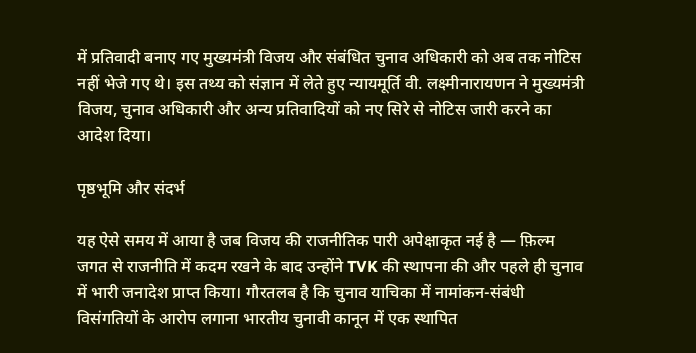में प्रतिवादी बनाए गए मुख्यमंत्री विजय और संबंधित चुनाव अधिकारी को अब तक नोटिस नहीं भेजे गए थे। इस तथ्य को संज्ञान में लेते हुए न्यायमूर्ति वी. लक्ष्मीनारायणन ने मुख्यमंत्री विजय, चुनाव अधिकारी और अन्य प्रतिवादियों को नए सिरे से नोटिस जारी करने का आदेश दिया।

पृष्ठभूमि और संदर्भ

यह ऐसे समय में आया है जब विजय की राजनीतिक पारी अपेक्षाकृत नई है — फ़िल्म जगत से राजनीति में कदम रखने के बाद उन्होंने TVK की स्थापना की और पहले ही चुनाव में भारी जनादेश प्राप्त किया। गौरतलब है कि चुनाव याचिका में नामांकन-संबंधी विसंगतियों के आरोप लगाना भारतीय चुनावी कानून में एक स्थापित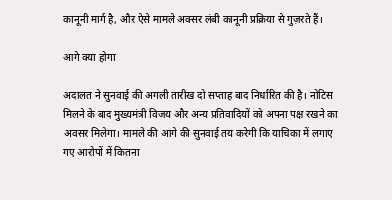कानूनी मार्ग है, और ऐसे मामले अक्सर लंबी कानूनी प्रक्रिया से गुज़रते हैं।

आगे क्या होगा

अदालत ने सुनवाई की अगली तारीख दो सप्ताह बाद निर्धारित की है। नोटिस मिलने के बाद मुख्यमंत्री विजय और अन्य प्रतिवादियों को अपना पक्ष रखने का अवसर मिलेगा। मामले की आगे की सुनवाई तय करेगी कि याचिका में लगाए गए आरोपों में कितना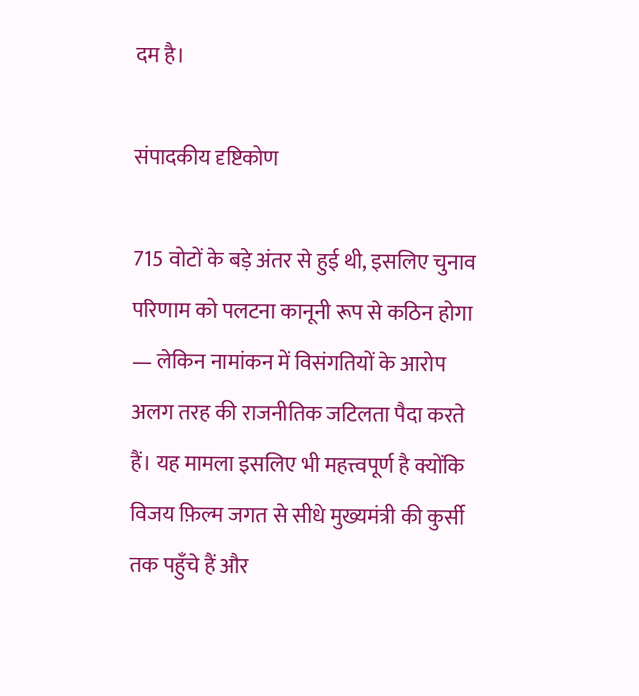दम है।

संपादकीय दृष्टिकोण

715 वोटों के बड़े अंतर से हुई थी, इसलिए चुनाव परिणाम को पलटना कानूनी रूप से कठिन होगा — लेकिन नामांकन में विसंगतियों के आरोप अलग तरह की राजनीतिक जटिलता पैदा करते हैं। यह मामला इसलिए भी महत्त्वपूर्ण है क्योंकि विजय फ़िल्म जगत से सीधे मुख्यमंत्री की कुर्सी तक पहुँचे हैं और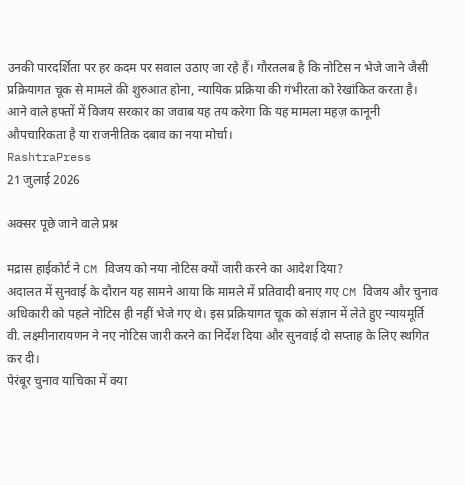उनकी पारदर्शिता पर हर कदम पर सवाल उठाए जा रहे हैं। गौरतलब है कि नोटिस न भेजे जाने जैसी प्रक्रियागत चूक से मामले की शुरुआत होना, न्यायिक प्रक्रिया की गंभीरता को रेखांकित करता है। आने वाले हफ्तों में विजय सरकार का जवाब यह तय करेगा कि यह मामला महज़ कानूनी औपचारिकता है या राजनीतिक दबाव का नया मोर्चा।
RashtraPress
21 जुलाई 2026

अक्सर पूछे जाने वाले प्रश्न

मद्रास हाईकोर्ट ने CM विजय को नया नोटिस क्यों जारी करने का आदेश दिया?
अदालत में सुनवाई के दौरान यह सामने आया कि मामले में प्रतिवादी बनाए गए CM विजय और चुनाव अधिकारी को पहले नोटिस ही नहीं भेजे गए थे। इस प्रक्रियागत चूक को संज्ञान में लेते हुए न्यायमूर्ति वी. लक्ष्मीनारायणन ने नए नोटिस जारी करने का निर्देश दिया और सुनवाई दो सप्ताह के लिए स्थगित कर दी।
पेरंबूर चुनाव याचिका में क्या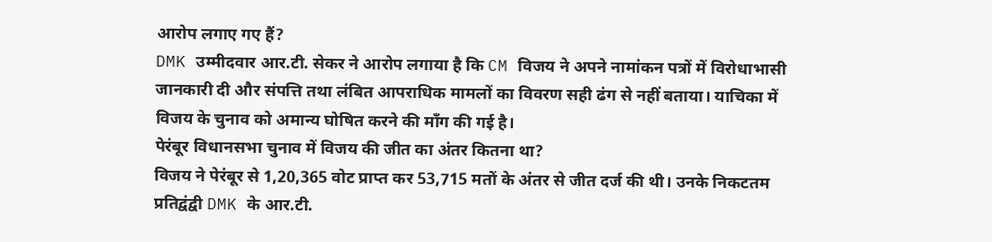आरोप लगाए गए हैं?
DMK उम्मीदवार आर.टी. सेकर ने आरोप लगाया है कि CM विजय ने अपने नामांकन पत्रों में विरोधाभासी जानकारी दी और संपत्ति तथा लंबित आपराधिक मामलों का विवरण सही ढंग से नहीं बताया। याचिका में विजय के चुनाव को अमान्य घोषित करने की माँग की गई है।
पेरंबूर विधानसभा चुनाव में विजय की जीत का अंतर कितना था?
विजय ने पेरंबूर से 1,20,365 वोट प्राप्त कर 53,715 मतों के अंतर से जीत दर्ज की थी। उनके निकटतम प्रतिद्वंद्वी DMK के आर.टी.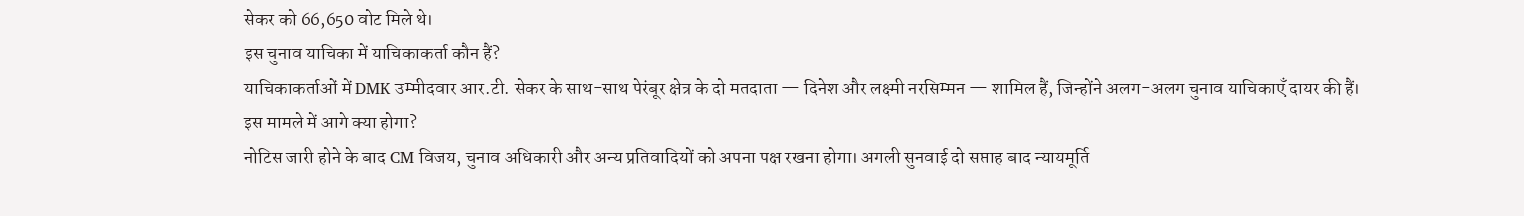सेकर को 66,650 वोट मिले थे।
इस चुनाव याचिका में याचिकाकर्ता कौन हैं?
याचिकाकर्ताओं में DMK उम्मीदवार आर.टी. सेकर के साथ-साथ पेरंबूर क्षेत्र के दो मतदाता — दिनेश और लक्ष्मी नरसिम्मन — शामिल हैं, जिन्होंने अलग-अलग चुनाव याचिकाएँ दायर की हैं।
इस मामले में आगे क्या होगा?
नोटिस जारी होने के बाद CM विजय, चुनाव अधिकारी और अन्य प्रतिवादियों को अपना पक्ष रखना होगा। अगली सुनवाई दो सप्ताह बाद न्यायमूर्ति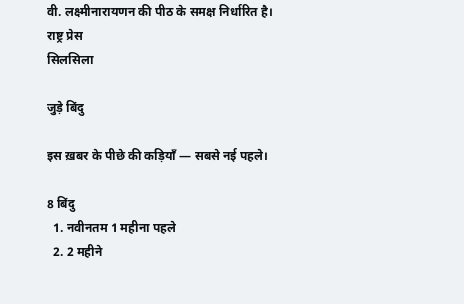वी. लक्ष्मीनारायणन की पीठ के समक्ष निर्धारित है।
राष्ट्र प्रेस
सिलसिला

जुड़े बिंदु

इस ख़बर के पीछे की कड़ियाँ — सबसे नई पहले।

8 बिंदु
  1. नवीनतम 1 महीना पहले
  2. 2 महीने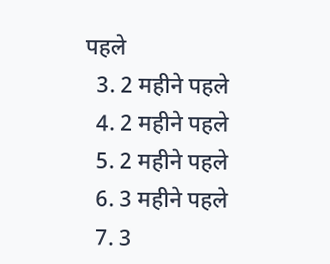पहले
  3. 2 महीने पहले
  4. 2 महीने पहले
  5. 2 महीने पहले
  6. 3 महीने पहले
  7. 3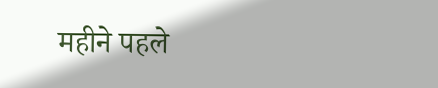महीने पहले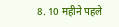8. 10 महीने पहले